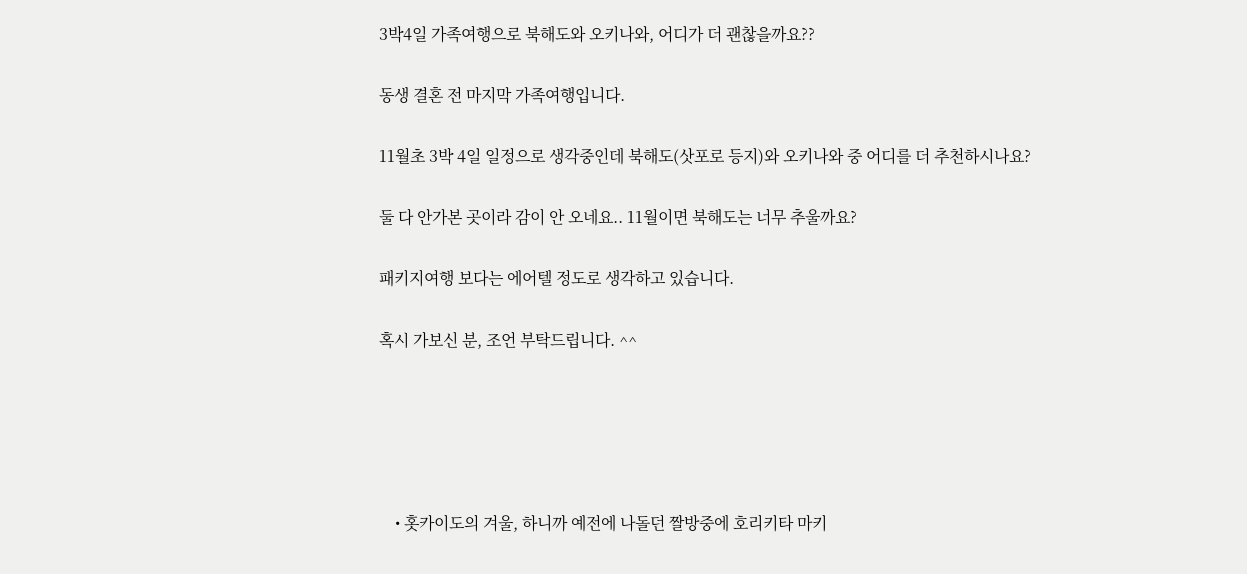3박4일 가족여행으로 북해도와 오키나와, 어디가 더 괜찮을까요??

동생 결혼 전 마지막 가족여행입니다.

11월초 3박 4일 일정으로 생각중인데 북해도(삿포로 등지)와 오키나와 중 어디를 더 추천하시나요?

둘 다 안가본 곳이라 감이 안 오네요.. 11월이면 북해도는 너무 추울까요?

패키지여행 보다는 에어텔 정도로 생각하고 있습니다.

혹시 가보신 분, 조언 부탁드립니다. ^^





    • 홋카이도의 겨울, 하니까 예전에 나돌던 짤방중에 호리키타 마키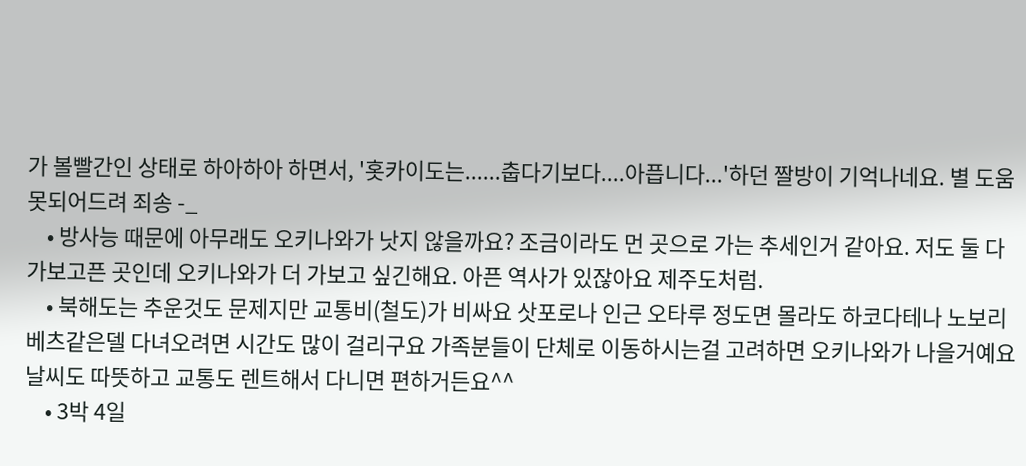가 볼빨간인 상태로 하아하아 하면서, '홋카이도는......춥다기보다....아픕니다...'하던 짤방이 기억나네요. 별 도움 못되어드려 죄송 -_
    • 방사능 때문에 아무래도 오키나와가 낫지 않을까요? 조금이라도 먼 곳으로 가는 추세인거 같아요. 저도 둘 다 가보고픈 곳인데 오키나와가 더 가보고 싶긴해요. 아픈 역사가 있잖아요 제주도처럼.
    • 북해도는 추운것도 문제지만 교통비(철도)가 비싸요 삿포로나 인근 오타루 정도면 몰라도 하코다테나 노보리베츠같은델 다녀오려면 시간도 많이 걸리구요 가족분들이 단체로 이동하시는걸 고려하면 오키나와가 나을거예요 날씨도 따뜻하고 교통도 렌트해서 다니면 편하거든요^^
    • 3박 4일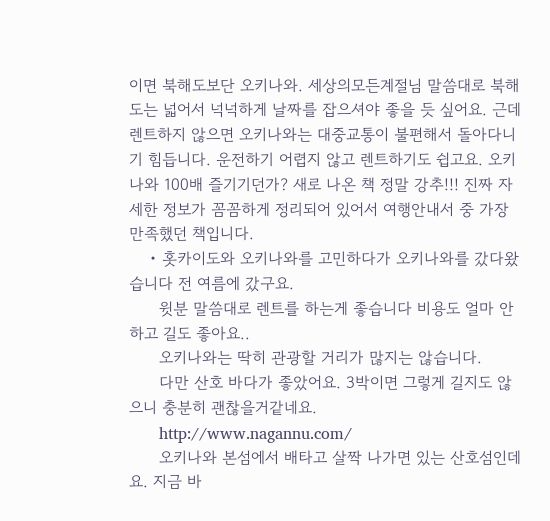이면 북해도보단 오키나와. 세상의모든계절님 말씀대로 북해도는 넓어서 넉넉하게 날짜를 잡으셔야 좋을 듯 싶어요. 근데 렌트하지 않으면 오키나와는 대중교통이 불편해서 돌아다니기 힘듭니다. 운전하기 어렵지 않고 렌트하기도 쉽고요. 오키나와 100배 즐기기던가? 새로 나온 책 정말 강추!!! 진짜 자세한 정보가 꼼꼼하게 정리되어 있어서 여행안내서 중 가장 만족했던 책입니다.
    • 홋카이도와 오키나와를 고민하다가 오키나와를 갔다왔습니다 전 여름에 갔구요.
      윗분 말씀대로 렌트를 하는게 좋습니다 비용도 얼마 안하고 길도 좋아요..
      오키나와는 딱히 관광할 거리가 많지는 않습니다.
      다만 산호 바다가 좋았어요. 3박이면 그렇게 길지도 않으니 충분히 괜찮을거같네요.
      http://www.nagannu.com/
      오키나와 본섬에서 배타고 살짝 나가면 있는 산호섬인데요. 지금 바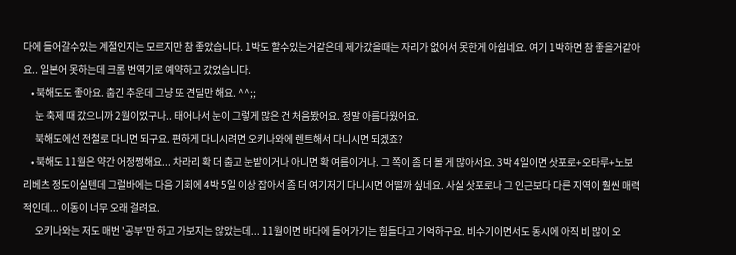다에 들어갈수있는 계절인지는 모르지만 참 좋았습니다. 1박도 할수있는거같은데 제가갔을때는 자리가 없어서 못한게 아쉽네요. 여기 1박하면 참 좋을거같아요.. 일본어 못하는데 크롬 번역기로 예약하고 갔었습니다.
    • 북해도도 좋아요. 춥긴 추운데 그냥 또 견딜만 해요. ^^;;
      눈 축제 때 갔으니까 2월이었구나.. 태어나서 눈이 그렇게 많은 건 처음봤어요. 정말 아름다웠어요.
      북해도에선 전철로 다니면 되구요. 편하게 다니시려면 오키나와에 렌트해서 다니시면 되겠죠?
    • 북해도 11월은 약간 어정쩡해요... 차라리 확 더 춥고 눈밭이거나 아니면 확 여름이거나. 그 쪽이 좀 더 볼 게 많아서요. 3박 4일이면 삿포로+오타루+노보리베츠 정도이실텐데 그럴바에는 다음 기회에 4박 5일 이상 잡아서 좀 더 여기저기 다니시면 어떨까 싶네요. 사실 삿포로나 그 인근보다 다른 지역이 훨씬 매력적인데... 이동이 너무 오래 걸려요.
      오키나와는 저도 매번 '공부'만 하고 가보지는 않았는데... 11월이면 바다에 들어가기는 힘들다고 기억하구요. 비수기이면서도 동시에 아직 비 많이 오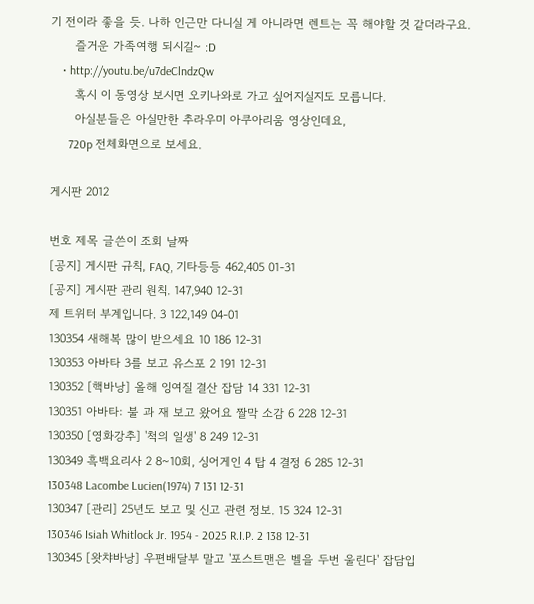기 전이라 좋을 듯. 나하 인근만 다니실 게 아니라면 렌트는 꼭 해야할 것 같더라구요.
      즐거운 가족여행 되시길~ :D
    • http://youtu.be/u7deClndzQw
      혹시 이 동영상 보시면 오키나와로 가고 싶어지실지도 모릅니다.
      아실분들은 아실만한 추라우미 아쿠아리움 영상인데요,
      720p 전체화면으로 보세요.

게시판 2012

번호 제목 글쓴이 조회 날짜
[공지] 게시판 규칙, FAQ, 기타등등 462,405 01-31
[공지] 게시판 관리 원칙. 147,940 12-31
제 트위터 부계입니다. 3 122,149 04-01
130354 새해복 많이 받으세요 10 186 12-31
130353 아바타 3를 보고 유스포 2 191 12-31
130352 [핵바낭] 올해 잉여질 결산 잡담 14 331 12-31
130351 아바타: 불 과 재 보고 왔어요 짤막 소감 6 228 12-31
130350 [영화강추] '척의 일생' 8 249 12-31
130349 흑백요리사 2 8~10회, 싱어게인 4 탑 4 결정 6 285 12-31
130348 Lacombe Lucien(1974) 7 131 12-31
130347 [관리] 25년도 보고 및 신고 관련 정보. 15 324 12-31
130346 Isiah Whitlock Jr. 1954 - 2025 R.I.P. 2 138 12-31
130345 [왓챠바낭] 우편배달부 말고 '포스트맨은 벨을 두번 울린다' 잡담입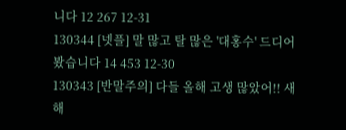니다 12 267 12-31
130344 [넷플] 말 많고 탈 많은 '대홍수' 드디어 봤습니다 14 453 12-30
130343 [반말주의] 다들 올해 고생 많았어!! 새해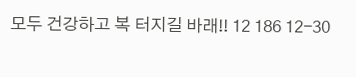모두 건강하고 복 터지길 바래!! 12 186 12-30